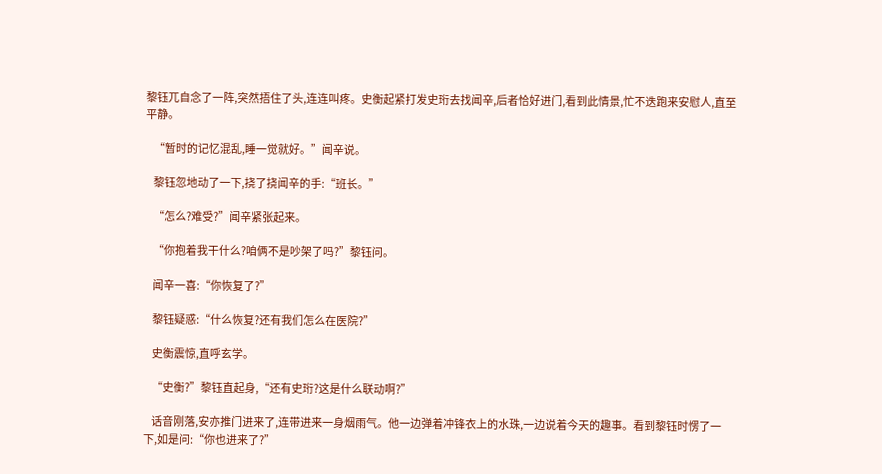黎钰兀自念了一阵,突然捂住了头,连连叫疼。史衡起紧打发史珩去找闻辛,后者恰好进门,看到此情景,忙不迭跑来安慰人,直至平静。

    “暂时的记忆混乱,睡一觉就好。”闻辛说。

    黎钰忽地动了一下,挠了挠闻辛的手:“班长。”

    “怎么?难受?”闻辛紧张起来。

    “你抱着我干什么?咱俩不是吵架了吗?”黎钰问。

    闻辛一喜:“你恢复了?”

    黎钰疑惑:“什么恢复?还有我们怎么在医院?”

    史衡震惊,直呼玄学。

    “史衡?”黎钰直起身,“还有史珩?这是什么联动啊?”

    话音刚落,安亦推门进来了,连带进来一身烟雨气。他一边弹着冲锋衣上的水珠,一边说着今天的趣事。看到黎钰时愣了一下,如是问:“你也进来了?”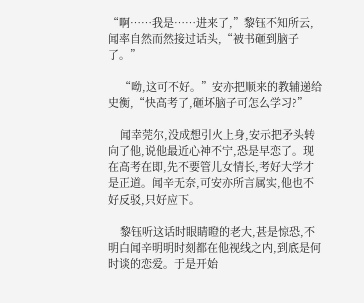“啊……我是……进来了,”黎钰不知所云,闻率自然而然接过话头,“被书砸到脑子了。”

    “呦,这可不好。”安亦把顺来的教辅递给史衡,“快高考了,砸坏脑子可怎么学习?”

    闻幸莞尔,没成想引火上身,安示把矛头转向了他,说他最近心神不宁,恐是早恋了。现在高考在即,先不要管儿女情长,考好大学才是正道。闻辛无奈,可安亦所言属实,他也不好反驳,只好应下。

    黎钰听这话时眼睛瞪的老大,甚是惊恐,不明白闻辛明明时刻都在他视线之内,到底是何时谈的恋爱。于是开始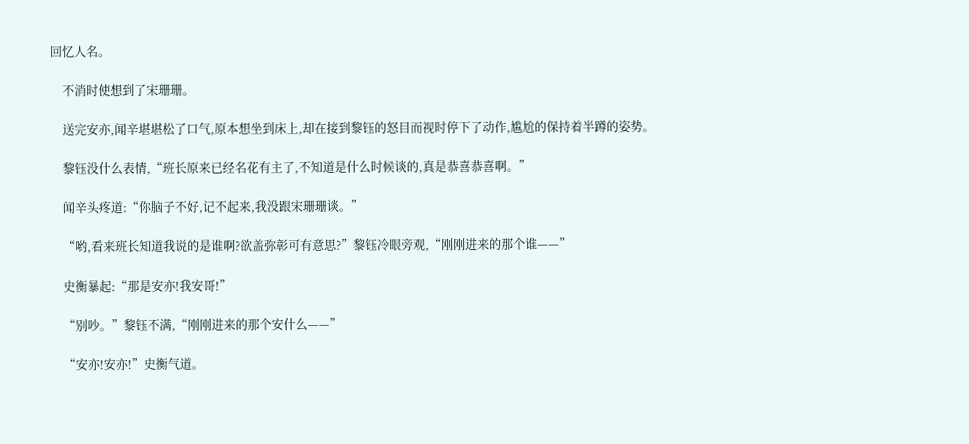回忆人名。

    不消时使想到了宋珊珊。

    送完安亦,闻辛堪堪松了口气,原本想坐到床上,却在接到黎钰的怒目而视时停下了动作,尴尬的保持着半蹲的姿势。

    黎钰没什么表情,“班长原来已经名花有主了,不知道是什么时候谈的,真是恭喜恭喜啊。”

    闻辛头疼道:“你脑子不好,记不起来,我没跟宋珊珊谈。”

    “哟,看来班长知道我说的是谁啊?欲盖弥彰可有意思?”黎钰冷眼旁观,“刚刚进来的那个谁——”

    史衡暴起:“那是安亦!我安哥!”

    “别吵。”黎钰不满,“刚刚进来的那个安什么——”

    “安亦!安亦!”史衡气道。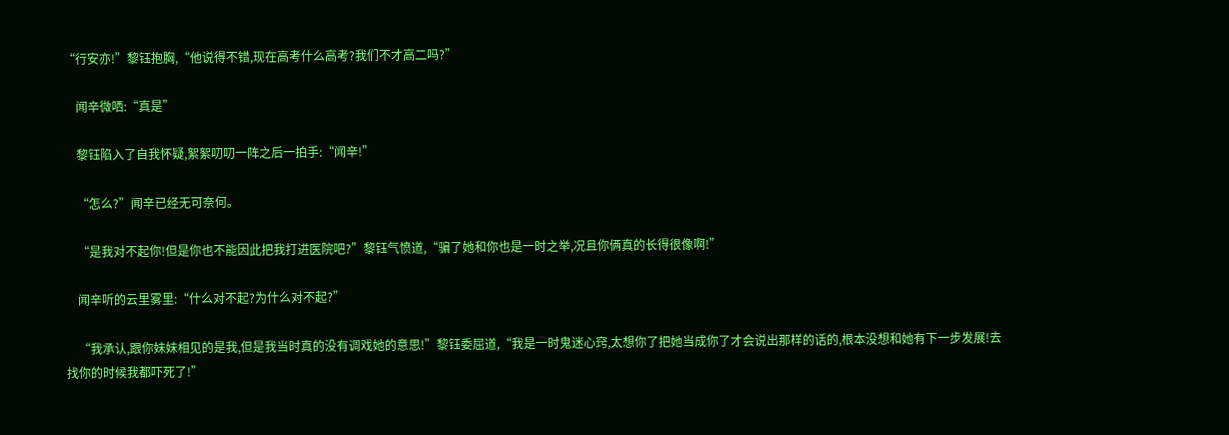“行安亦!”黎钰抱胸,“他说得不错,现在高考什么高考?我们不才高二吗?”

    闻辛微哂:“真是”

    黎钰陷入了自我怀疑,絮絮叨叨一阵之后一拍手:“闻辛!”

    “怎么?”闻辛已经无可奈何。

    “是我对不起你!但是你也不能因此把我打进医院吧?”黎钰气愤道,“骗了她和你也是一时之举,况且你俩真的长得很像啊!”

    闻辛听的云里雾里:“什么对不起?为什么对不起?”

    “我承认,跟你妹妹相见的是我,但是我当时真的没有调戏她的意思!”黎钰委屈道,“我是一时鬼迷心窍,太想你了把她当成你了才会说出那样的话的,根本没想和她有下一步发展!去找你的时候我都吓死了!”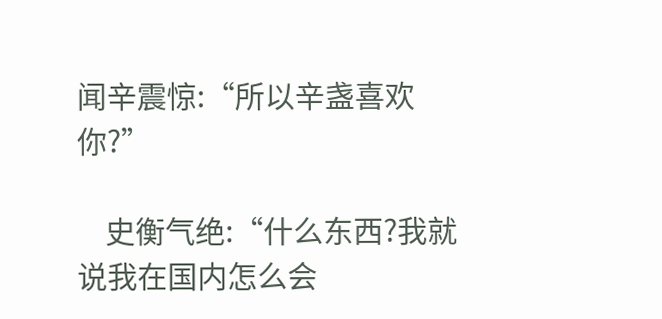闻辛震惊:“所以辛盏喜欢你?”

    史衡气绝:“什么东西?我就说我在国内怎么会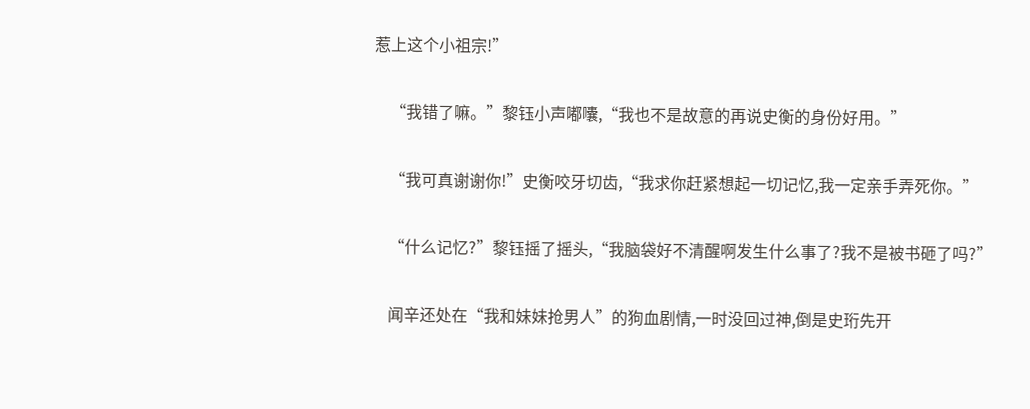惹上这个小祖宗!”

    “我错了嘛。”黎钰小声嘟囔,“我也不是故意的再说史衡的身份好用。”

    “我可真谢谢你!”史衡咬牙切齿,“我求你赶紧想起一切记忆,我一定亲手弄死你。”

    “什么记忆?”黎钰摇了摇头,“我脑袋好不清醒啊发生什么事了?我不是被书砸了吗?”

    闻辛还处在“我和妹妹抢男人”的狗血剧情,一时没回过神,倒是史珩先开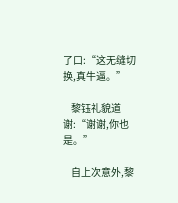了口:“这无缝切换,真牛逼。”

    黎钰礼貌道谢:“谢谢,你也是。”

    自上次意外,黎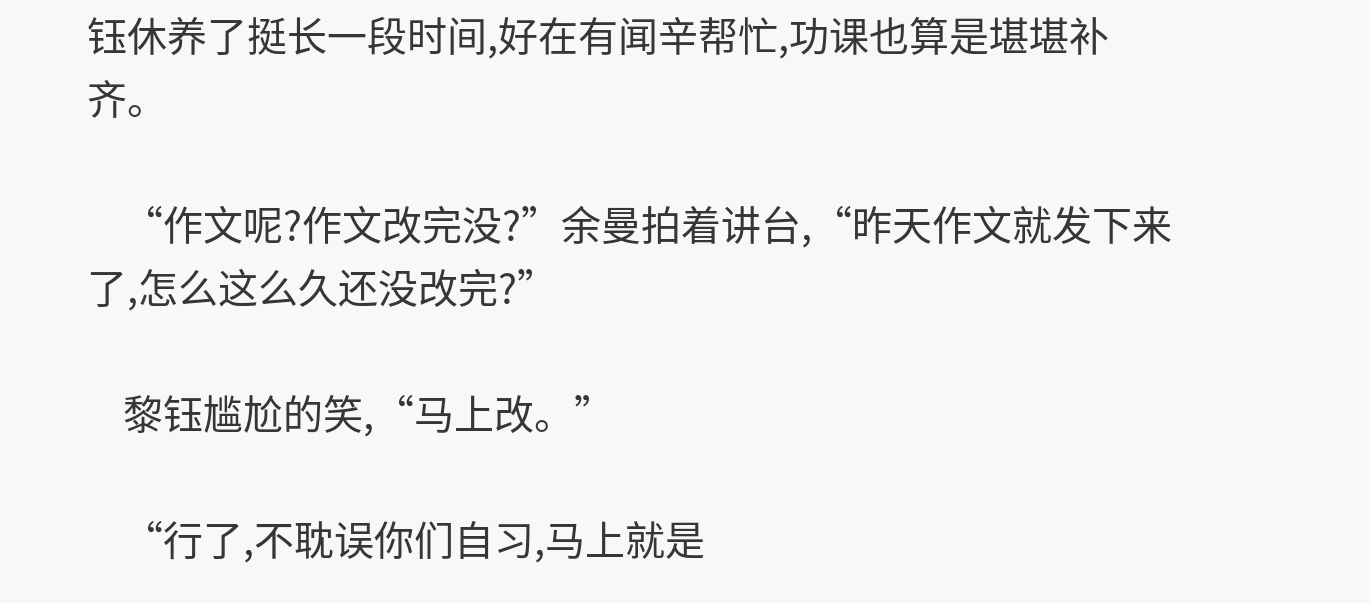钰休养了挺长一段时间,好在有闻辛帮忙,功课也算是堪堪补齐。

    “作文呢?作文改完没?”余曼拍着讲台,“昨天作文就发下来了,怎么这么久还没改完?”

    黎钰尴尬的笑,“马上改。”

    “行了,不耽误你们自习,马上就是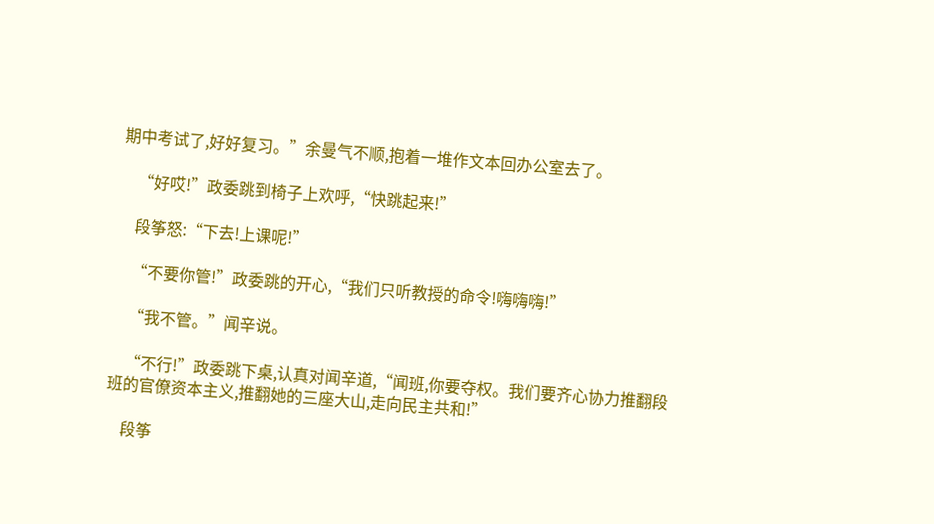期中考试了,好好复习。”余曼气不顺,抱着一堆作文本回办公室去了。

    “好哎!”政委跳到椅子上欢呼,“快跳起来!”

    段筝怒:“下去!上课呢!”

    “不要你管!”政委跳的开心,“我们只听教授的命令!嗨嗨嗨!”

    “我不管。”闻辛说。

    “不行!”政委跳下桌,认真对闻辛道,“闻班,你要夺权。我们要齐心协力推翻段班的官僚资本主义,推翻她的三座大山,走向民主共和!”

    段筝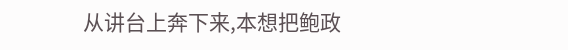从讲台上奔下来,本想把鲍政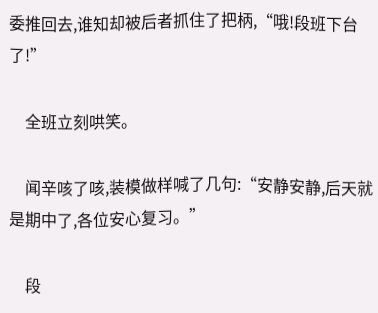委推回去,谁知却被后者抓住了把柄,“哦!段班下台了!”

    全班立刻哄笑。

    闻辛咳了咳,装模做样喊了几句:“安静安静,后天就是期中了,各位安心复习。”

    段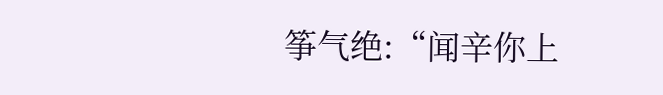筝气绝:“闻辛你上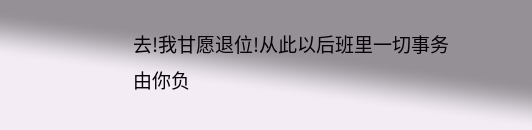去!我甘愿退位!从此以后班里一切事务由你负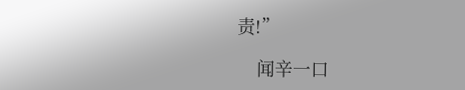责!”

    闻辛一口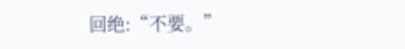回绝:“不要。”